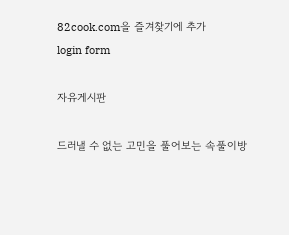82cook.com을 즐겨찾기에 추가
login form

자유게시판

드러낼 수 없는 고민을 풀어보는 속풀이방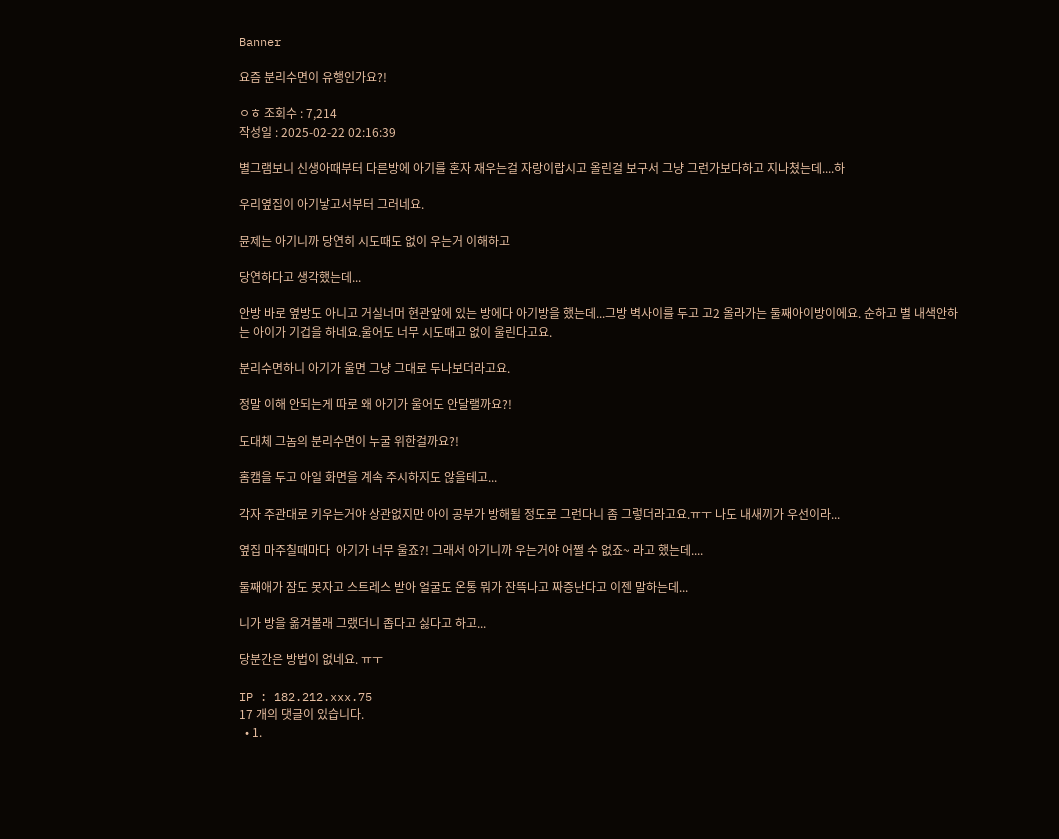Banner

요즘 분리수면이 유행인가요?!

ㅇㅎ 조회수 : 7,214
작성일 : 2025-02-22 02:16:39

별그램보니 신생아때부터 다른방에 아기를 혼자 재우는걸 자랑이랍시고 올린걸 보구서 그냥 그런가보다하고 지나쳤는데....하

우리옆집이 아기낳고서부터 그러네요.

뮨제는 아기니까 당연히 시도때도 없이 우는거 이해하고

당연하다고 생각했는데...

안방 바로 옆방도 아니고 거실너머 현관앞에 있는 방에다 아기방을 했는데...그방 벽사이를 두고 고2 올라가는 둘째아이방이에요. 순하고 별 내색안하는 아이가 기겁을 하네요.울어도 너무 시도때고 없이 울린다고요.

분리수면하니 아기가 울면 그냥 그대로 두나보더라고요.

정말 이해 안되는게 따로 왜 아기가 울어도 안달랠까요?!

도대체 그놈의 분리수면이 누굴 위한걸까요?!

홈캠을 두고 아일 화면을 계속 주시하지도 않을테고...

각자 주관대로 키우는거야 상관없지만 아이 공부가 방해될 정도로 그런다니 좀 그렇더라고요.ㅠㅜ 나도 내새끼가 우선이라...

옆집 마주칠때마다  아기가 너무 울죠?! 그래서 아기니까 우는거야 어쩔 수 없죠~ 라고 했는데....

둘째애가 잠도 못자고 스트레스 받아 얼굴도 온통 뭐가 잔뜩나고 짜증난다고 이젠 말하는데...

니가 방을 옮겨볼래 그랬더니 좁다고 싫다고 하고...

당분간은 방법이 없네요. ㅠㅜ

IP : 182.212.xxx.75
17 개의 댓글이 있습니다.
  • 1.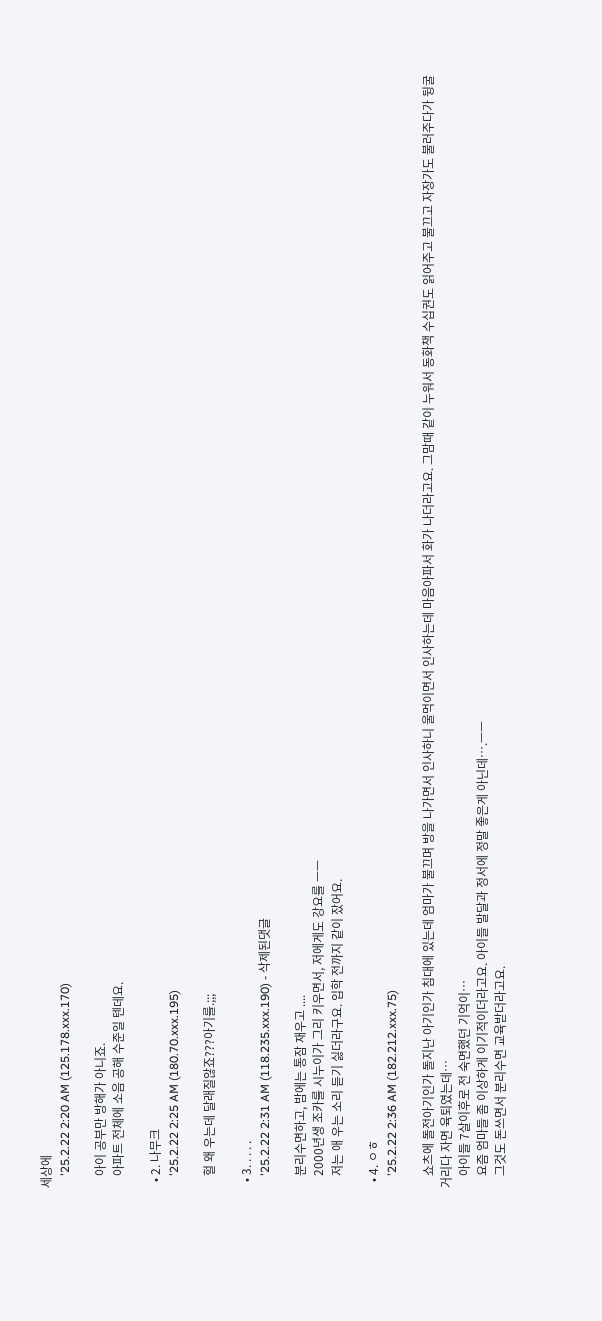세상에
    '25.2.22 2:20 AM (125.178.xxx.170)

    아이 공부만 방해가 아니죠.
    아파트 전체에 소음 공해 수준일 텐데요.

  • 2. 나무크
    '25.2.22 2:25 AM (180.70.xxx.195)

    헐 왜 우는데 달래질않죠???아기를.;;;

  • 3. . . . .
    '25.2.22 2:31 AM (118.235.xxx.190) - 삭제된댓글

    분리수면하고, 밤에는 통잠 재우고 ....
    2000년생 조카를 시누이가 그리 키우면서, 저에게도 강요를 ㅡㅡ
    저는 애 우는 소리 듣기 싫더라구요. 입학 전까지 같이 잤어요.

  • 4. ㅇㅎ
    '25.2.22 2:36 AM (182.212.xxx.75)

    쇼츠에 돌전아기인가 돌지난 아기인가 침대에 있는데 엄마가 불끄며 방을 나가면서 인사하니 울먹이면서 인사하는데 마음아파서 화가 나더라고요. 그맘때 같이 누워서 동화책 수십권도 읽어주고 불끄고 자장가도 불러주다가 뒹굴거리다 자면 육퇴였는데…
    아이들 7살이후로 전 숙면했던 기억이…
    요즘 엄마들 좀 이상하게 이기적이더라고요. 아이들 발달과 정서에 정말 좋은게 아닌데….ㅡㅡ
    그것도 돈쓰면서 분리수면 교육받더라고요.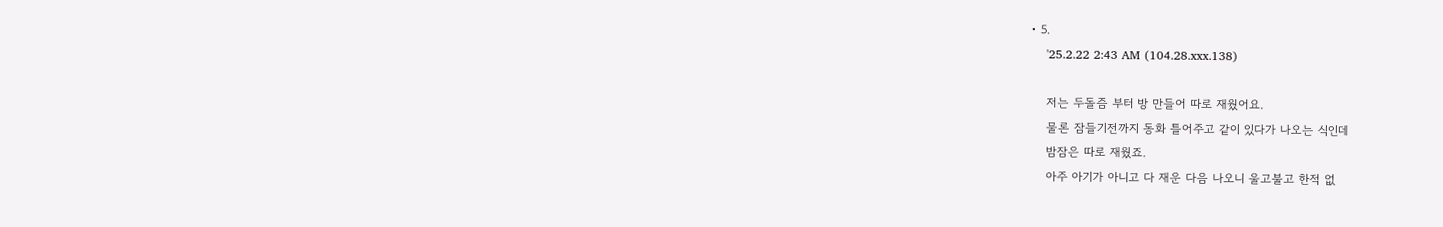• 5.
    '25.2.22 2:43 AM (104.28.xxx.138)

    저는 두돌즘 부터 방 만들어 따로 재웠어요.
    물론 잠들기전까지 동화 틀어주고 같이 있다가 나오는 식인데
    밤잠은 따로 재웠죠.
    아주 아기가 아니고 다 재운 다음 나오니 울고불고 한적 없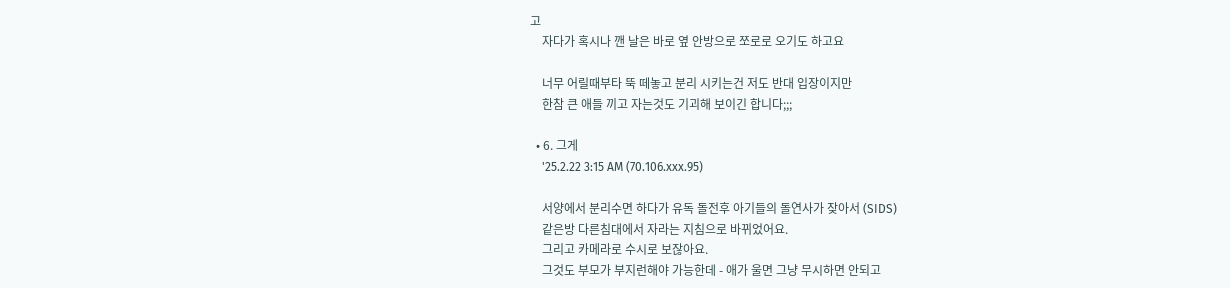고
    자다가 혹시나 깬 날은 바로 옆 안방으로 쪼로로 오기도 하고요

    너무 어릴때부타 뚝 떼놓고 분리 시키는건 저도 반대 입장이지만
    한참 큰 애들 끼고 자는것도 기괴해 보이긴 합니다;;;

  • 6. 그게
    '25.2.22 3:15 AM (70.106.xxx.95)

    서양에서 분리수면 하다가 유독 돌전후 아기들의 돌연사가 잦아서 (SIDS)
    같은방 다른침대에서 자라는 지침으로 바뀌었어요.
    그리고 카메라로 수시로 보잖아요.
    그것도 부모가 부지런해야 가능한데 - 애가 울면 그냥 무시하면 안되고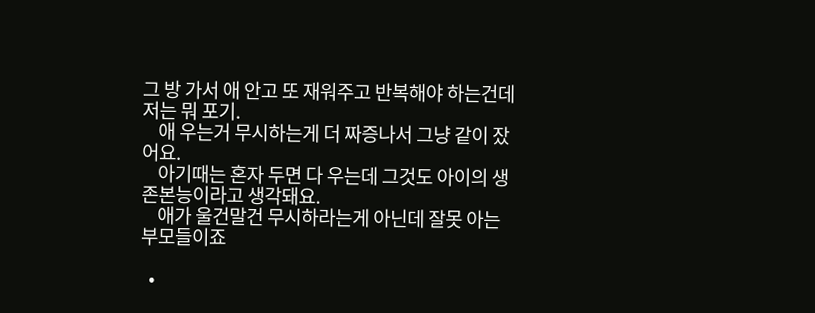그 방 가서 애 안고 또 재워주고 반복해야 하는건데 저는 뭐 포기.
    애 우는거 무시하는게 더 짜증나서 그냥 같이 잤어요.
    아기때는 혼자 두면 다 우는데 그것도 아이의 생존본능이라고 생각돼요.
    애가 울건말건 무시하라는게 아닌데 잘못 아는 부모들이죠

  •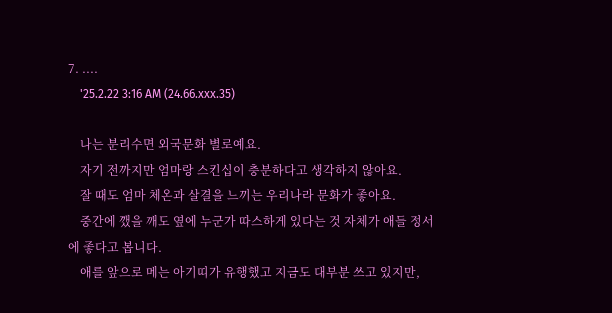7. ....
    '25.2.22 3:16 AM (24.66.xxx.35)

    나는 분리수면 외국문화 별로예요.
    자기 전까지만 엄마랑 스킨십이 충분하다고 생각하지 않아요.
    잘 때도 엄마 체온과 살결을 느끼는 우리나라 문화가 좋아요.
    중간에 깼을 깨도 옆에 누군가 따스하게 있다는 것 자체가 애들 정서에 좋다고 봅니다.
    애를 앞으로 메는 아기띠가 유행했고 지금도 대부분 쓰고 있지만,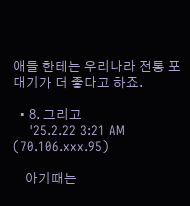애들 한테는 우리나라 전통 포대기가 더 좋다고 하죠.

  • 8. 그리고
    '25.2.22 3:21 AM (70.106.xxx.95)

    아기때는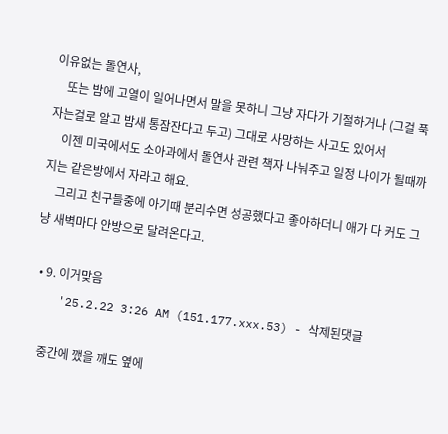이유없는 돌연사,
    또는 밤에 고열이 일어나면서 말을 못하니 그냥 자다가 기절하거나 (그걸 푹 자는걸로 알고 밤새 통잠잔다고 두고) 그대로 사망하는 사고도 있어서
    이젠 미국에서도 소아과에서 돌연사 관련 책자 나눠주고 일정 나이가 될때까지는 같은방에서 자라고 해요.
    그리고 친구들중에 아기때 분리수면 성공했다고 좋아하더니 애가 다 커도 그냥 새벽마다 안방으로 달려온다고.

  • 9. 이거맞음
    '25.2.22 3:26 AM (151.177.xxx.53) - 삭제된댓글

    중간에 깼을 깨도 옆에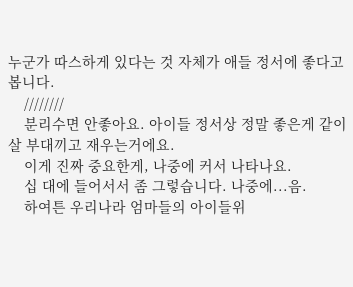누군가 따스하게 있다는 것 자체가 애들 정서에 좋다고 봅니다.
    ////////
    분리수면 안좋아요. 아이들 정서상 정말 좋은게 같이 살 부대끼고 재우는거에요.
    이게 진짜 중요한게, 나중에 커서 나타나요.
    십 대에 들어서서 좀 그렇습니다. 나중에...음.
    하여튼 우리나라 엄마들의 아이들위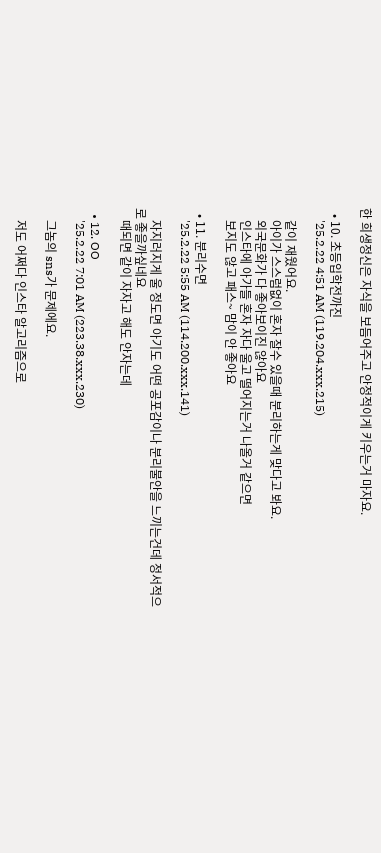한 희생정신은 자식을 보듬어주고 안정적이게 키우는거 마자요.

  • 10. 초등입학전까진
    '25.2.22 4:51 AM (119.204.xxx.215)

    같이 재웠어요.
    아이가 스스럼없이 혼자 잘수 있을때 분리하는게 맞다고 봐요.
    외국문화가 다 좋아보이진 않아요
    인스타에 아가들 혼자 자다 울고 떨어지는거 나올거 같으면
    보지도 않고 패스~ 맘이 안 좋아요

  • 11. 분리수면
    '25.2.22 5:55 AM (114.200.xxx.141)

    자지러지게 울 정도면 아기도 어떤 공포감이나 분리불안을 느끼는건데 정서적으로 좋을까싶네요
    때되면 같이 자자고 해도 안자는데

  • 12. OO
    '25.2.22 7:01 AM (223.38.xxx.230)

    그놈의 sns가 문제에요.

    저도 어쩌다 인스타 알고리즘으로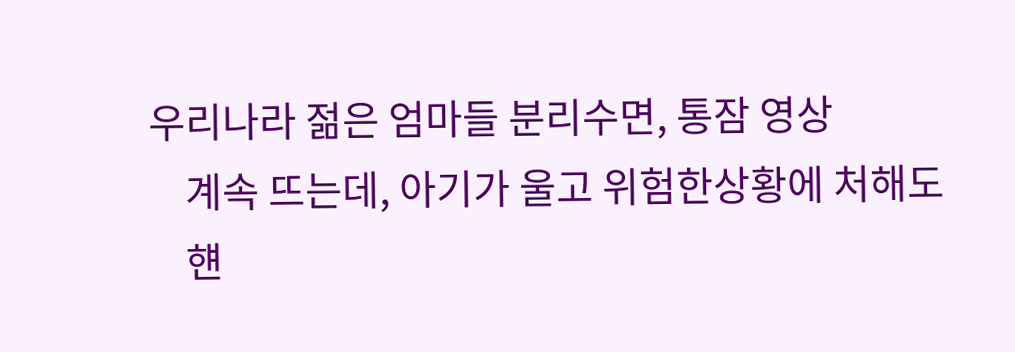우리나라 젊은 엄마들 분리수면, 통잠 영상
    계속 뜨는데, 아기가 울고 위험한상황에 처해도
    햰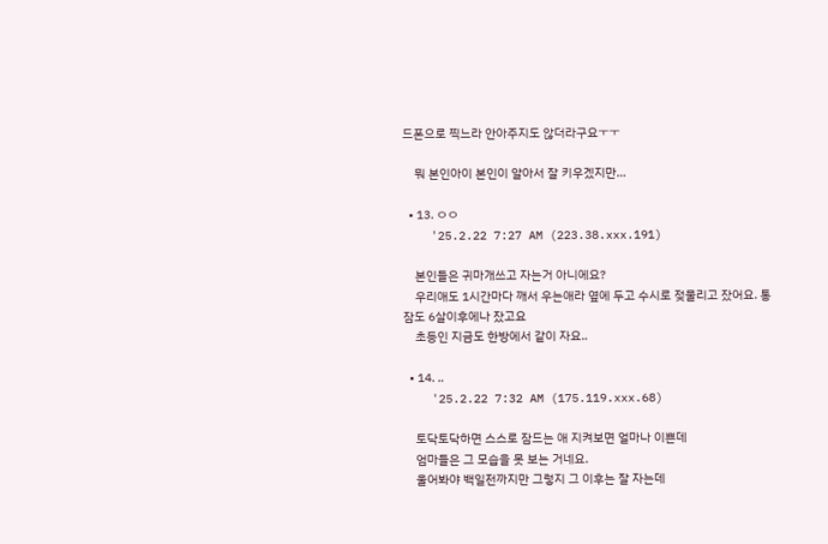드폰으로 찍느라 안아주지도 않더라구요ㅜㅜ

    뭐 본인아이 본인이 알아서 잘 키우겠지만…

  • 13. ㅇㅇ
    '25.2.22 7:27 AM (223.38.xxx.191)

    본인들은 귀마개쓰고 자는거 아니에요?
    우리애도 1시간마다 깨서 우는애라 옆에 두고 수시로 젖물리고 잤어요. 통잠도 6살이후에나 잤고요
    초등인 지금도 한방에서 같이 자요..

  • 14. ..
    '25.2.22 7:32 AM (175.119.xxx.68)

    토닥토닥하면 스스로 잠드는 애 지켜보면 얼마나 이쁜데
    엄마들은 그 모습을 못 보는 거네요.
    울어봐야 백일전까지만 그렇지 그 이후는 잘 자는데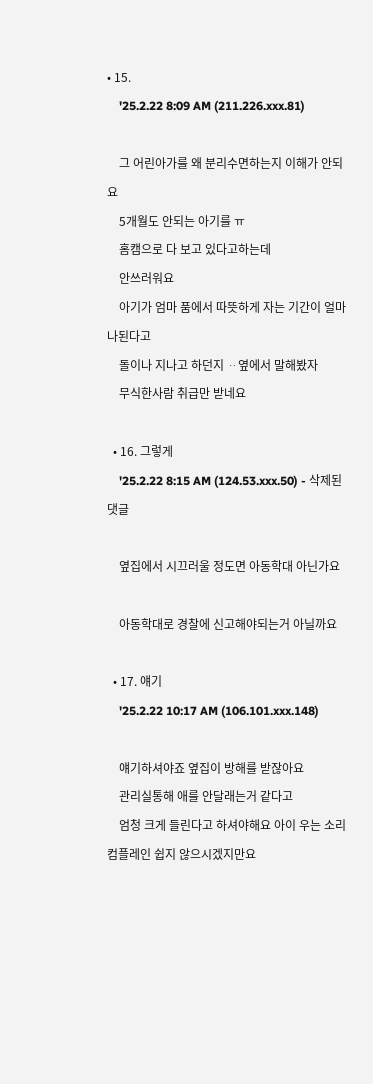• 15.
    '25.2.22 8:09 AM (211.226.xxx.81)

    그 어린아가를 왜 분리수면하는지 이해가 안되요
    5개월도 안되는 아기를 ㅠ
    홈캠으로 다 보고 있다고하는데
    안쓰러워요
    아기가 엄마 품에서 따뜻하게 자는 기간이 얼마나된다고
    돌이나 지나고 하던지 ᆢ옆에서 말해봤자
    무식한사람 취급만 받네요

  • 16. 그렇게
    '25.2.22 8:15 AM (124.53.xxx.50) - 삭제된댓글

    옆집에서 시끄러울 정도면 아동학대 아닌가요

    아동학대로 경찰에 신고해야되는거 아닐까요

  • 17. 얘기
    '25.2.22 10:17 AM (106.101.xxx.148)

    얘기하셔야죠 옆집이 방해를 받잖아요
    관리실통해 애를 안달래는거 같다고
    엄청 크게 들린다고 하셔야해요 아이 우는 소리 컴플레인 쉽지 않으시겠지만요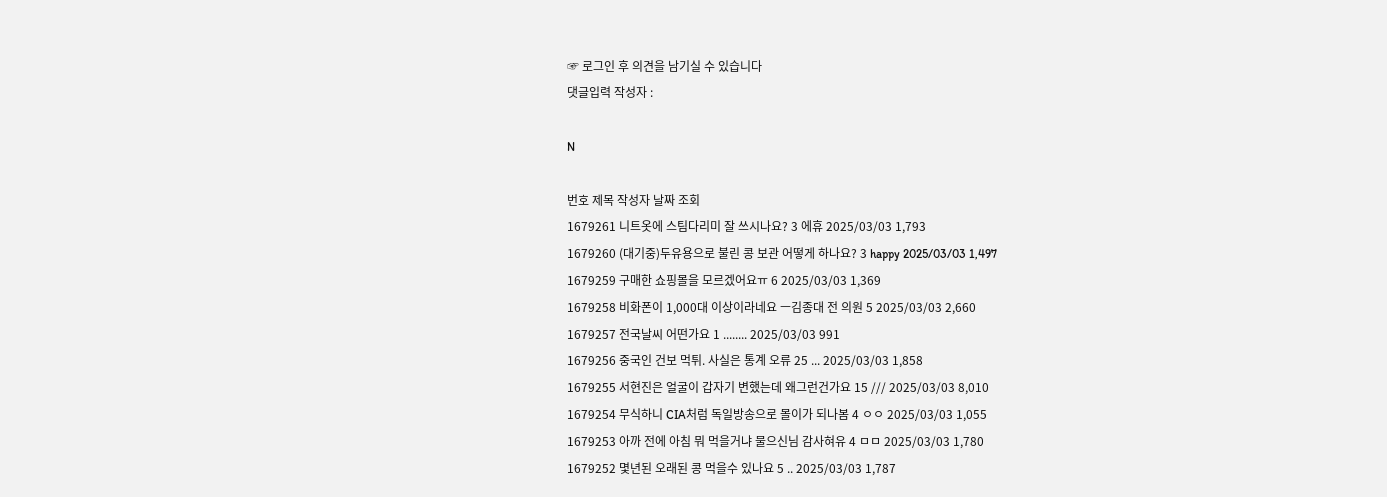☞ 로그인 후 의견을 남기실 수 있습니다
댓글입력 작성자 :

N

번호 제목 작성자 날짜 조회
1679261 니트옷에 스팀다리미 잘 쓰시나요? 3 에휴 2025/03/03 1,793
1679260 (대기중)두유용으로 불린 콩 보관 어떻게 하나요? 3 happy 2025/03/03 1,497
1679259 구매한 쇼핑몰을 모르겠어요ㅠ 6 2025/03/03 1,369
1679258 비화폰이 1,000대 이상이라네요 ㅡ김종대 전 의원 5 2025/03/03 2,660
1679257 전국날씨 어떤가요 1 ........ 2025/03/03 991
1679256 중국인 건보 먹튀. 사실은 통계 오류 25 ... 2025/03/03 1,858
1679255 서현진은 얼굴이 갑자기 변했는데 왜그런건가요 15 /// 2025/03/03 8,010
1679254 무식하니 CIA처럼 독일방송으로 몰이가 되나봄 4 ㅇㅇ 2025/03/03 1,055
1679253 아까 전에 아침 뭐 먹을거냐 물으신님 감사혀유 4 ㅁㅁ 2025/03/03 1,780
1679252 몇년된 오래된 콩 먹을수 있나요 5 .. 2025/03/03 1,787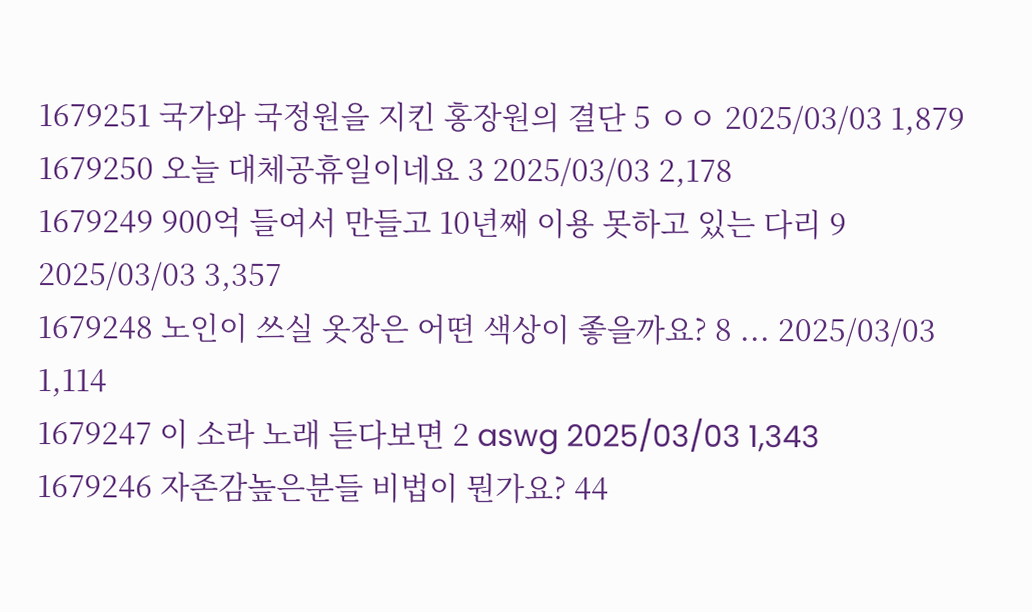1679251 국가와 국정원을 지킨 홍장원의 결단 5 ㅇㅇ 2025/03/03 1,879
1679250 오늘 대체공휴일이네요 3 2025/03/03 2,178
1679249 900억 들여서 만들고 10년째 이용 못하고 있는 다리 9 2025/03/03 3,357
1679248 노인이 쓰실 옷장은 어떤 색상이 좋을까요? 8 ... 2025/03/03 1,114
1679247 이 소라 노래 듣다보면 2 aswg 2025/03/03 1,343
1679246 자존감높은분들 비법이 뭔가요? 44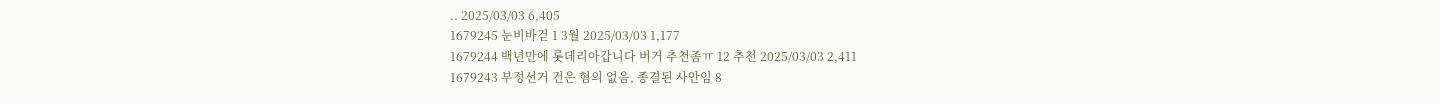.. 2025/03/03 6,405
1679245 눈비바걷 1 3월 2025/03/03 1,177
1679244 백년만에 롯데리아갑니다 버거 추천좀ㅠ 12 추천 2025/03/03 2,411
1679243 부정선거 건은 혐의 없음, 종결된 사안임 8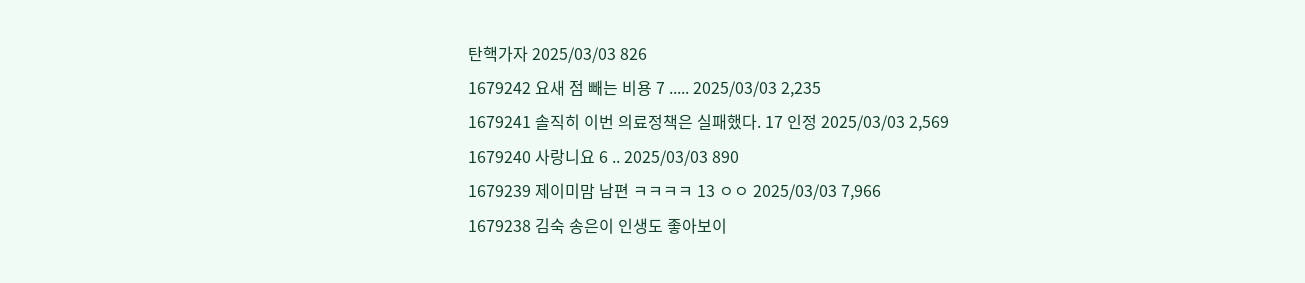탄핵가자 2025/03/03 826
1679242 요새 점 빼는 비용 7 ..... 2025/03/03 2,235
1679241 솔직히 이번 의료정책은 실패했다. 17 인정 2025/03/03 2,569
1679240 사랑니요 6 .. 2025/03/03 890
1679239 제이미맘 남편 ㅋㅋㅋㅋ 13 ㅇㅇ 2025/03/03 7,966
1679238 김숙 송은이 인생도 좋아보이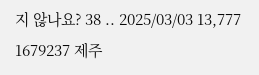지 않나요? 38 .. 2025/03/03 13,777
1679237 제주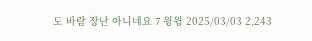도 바람 장난 아니네요 7 윙윙 2025/03/03 2,243